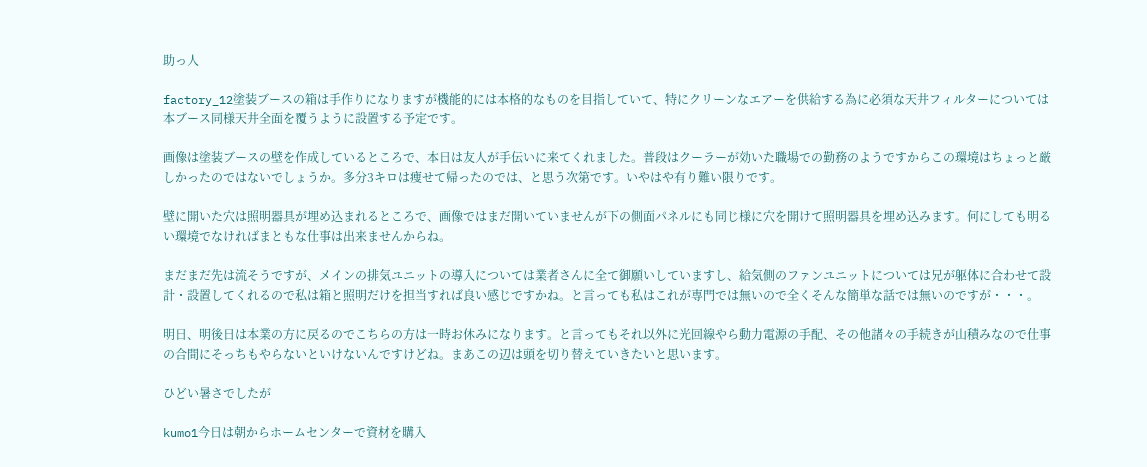助っ人

factory_12塗装ブースの箱は手作りになりますが機能的には本格的なものを目指していて、特にクリーンなエアーを供給する為に必須な天井フィルターについては本ブース同様天井全面を覆うように設置する予定です。

画像は塗装ブースの壁を作成しているところで、本日は友人が手伝いに来てくれました。普段はクーラーが効いた職場での勤務のようですからこの環境はちょっと厳しかったのではないでしょうか。多分3キロは痩せて帰ったのでは、と思う次第です。いやはや有り難い限りです。

壁に開いた穴は照明器具が埋め込まれるところで、画像ではまだ開いていませんが下の側面パネルにも同じ様に穴を開けて照明器具を埋め込みます。何にしても明るい環境でなければまともな仕事は出来ませんからね。

まだまだ先は流そうですが、メインの排気ユニットの導入については業者さんに全て御願いしていますし、給気側のファンユニットについては兄が躯体に合わせて設計・設置してくれるので私は箱と照明だけを担当すれば良い感じですかね。と言っても私はこれが専門では無いので全くそんな簡単な話では無いのですが・・・。

明日、明後日は本業の方に戻るのでこちらの方は一時お休みになります。と言ってもそれ以外に光回線やら動力電源の手配、その他諸々の手続きが山積みなので仕事の合間にそっちもやらないといけないんですけどね。まあこの辺は頭を切り替えていきたいと思います。

ひどい暑さでしたが

kumo1今日は朝からホームセンターで資材を購入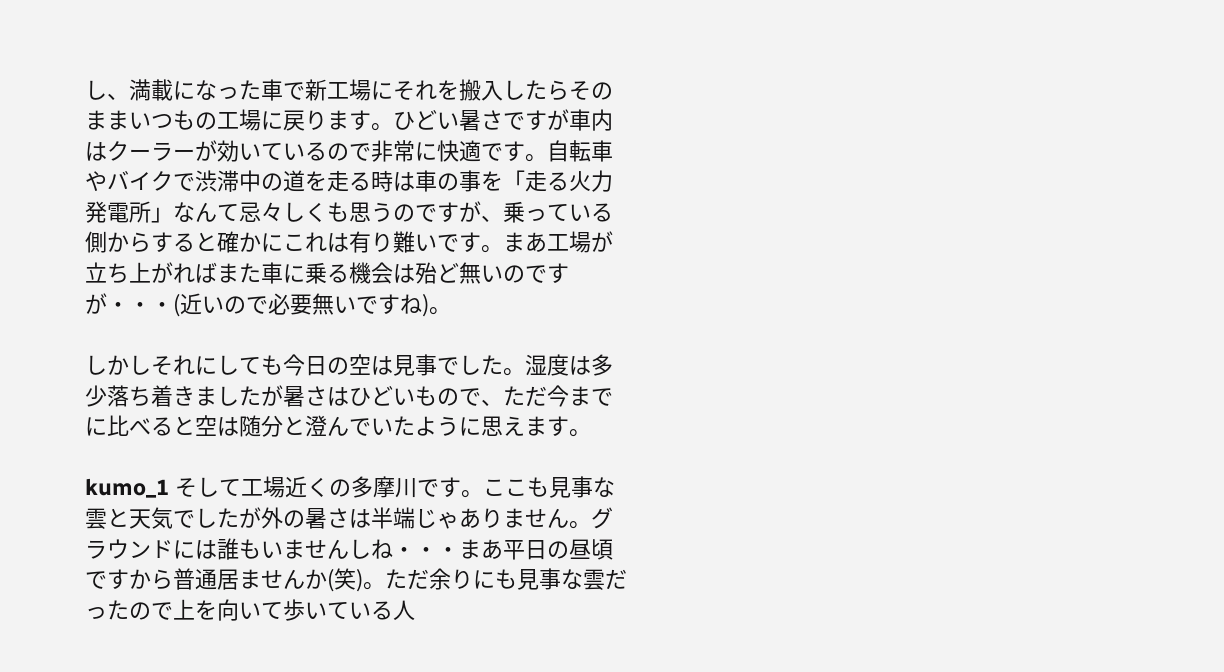し、満載になった車で新工場にそれを搬入したらそのままいつもの工場に戻ります。ひどい暑さですが車内はクーラーが効いているので非常に快適です。自転車やバイクで渋滞中の道を走る時は車の事を「走る火力発電所」なんて忌々しくも思うのですが、乗っている側からすると確かにこれは有り難いです。まあ工場が立ち上がればまた車に乗る機会は殆ど無いのですが・・・(近いので必要無いですね)。

しかしそれにしても今日の空は見事でした。湿度は多少落ち着きましたが暑さはひどいもので、ただ今までに比べると空は随分と澄んでいたように思えます。

kumo_1 そして工場近くの多摩川です。ここも見事な雲と天気でしたが外の暑さは半端じゃありません。グラウンドには誰もいませんしね・・・まあ平日の昼頃ですから普通居ませんか(笑)。ただ余りにも見事な雲だったので上を向いて歩いている人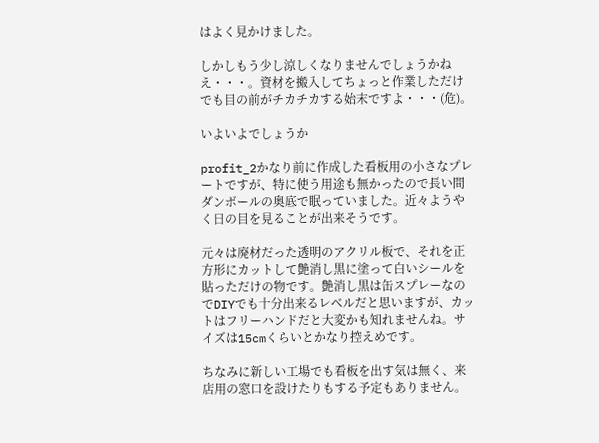はよく見かけました。

しかしもう少し涼しくなりませんでしょうかねえ・・・。資材を搬入してちょっと作業しただけでも目の前がチカチカする始末ですよ・・・(危)。

いよいよでしょうか

profit_2かなり前に作成した看板用の小さなプレートですが、特に使う用途も無かったので長い間ダンボールの奥底で眠っていました。近々ようやく日の目を見ることが出来そうです。

元々は廃材だった透明のアクリル板で、それを正方形にカットして艶消し黒に塗って白いシールを貼っただけの物です。艶消し黒は缶スプレーなのでDIYでも十分出来るレベルだと思いますが、カットはフリーハンドだと大変かも知れませんね。サイズは15cmくらいとかなり控えめです。

ちなみに新しい工場でも看板を出す気は無く、来店用の窓口を設けたりもする予定もありません。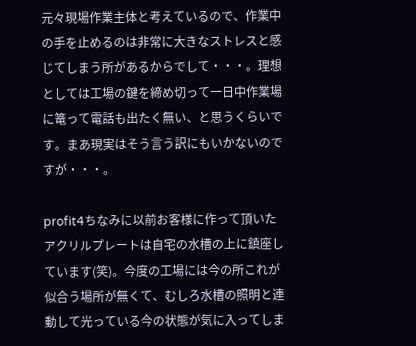元々現場作業主体と考えているので、作業中の手を止めるのは非常に大きなストレスと感じてしまう所があるからでして・・・。理想としては工場の鍵を締め切って一日中作業場に篭って電話も出たく無い、と思うくらいです。まあ現実はそう言う訳にもいかないのですが・・・。

profit4ちなみに以前お客様に作って頂いたアクリルプレートは自宅の水槽の上に鎮座しています(笑)。今度の工場には今の所これが似合う場所が無くて、むしろ水槽の照明と連動して光っている今の状態が気に入ってしま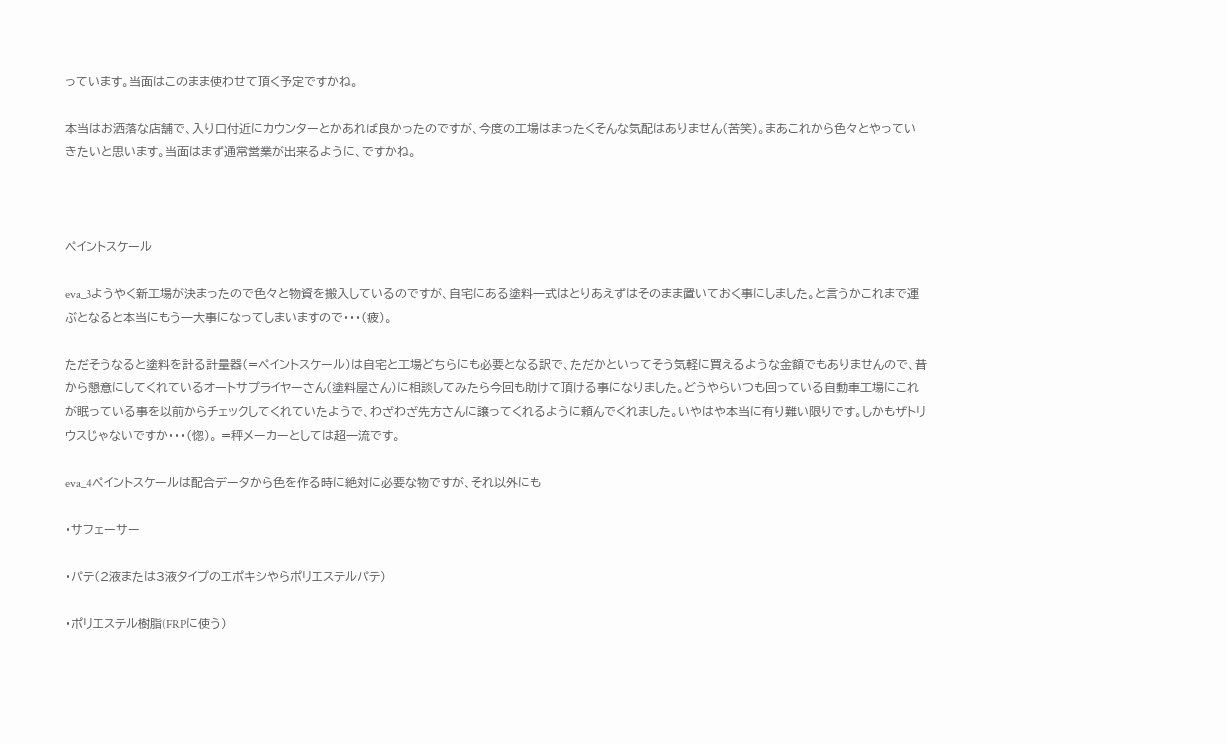っています。当面はこのまま使わせて頂く予定ですかね。

本当はお洒落な店舗で、入り口付近にカウンターとかあれば良かったのですが、今度の工場はまったくそんな気配はありません(苦笑)。まあこれから色々とやっていきたいと思います。当面はまず通常営業が出来るように、ですかね。



ペイントスケール

eva_3ようやく新工場が決まったので色々と物資を搬入しているのですが、自宅にある塗料一式はとりあえずはそのまま置いておく事にしました。と言うかこれまで運ぶとなると本当にもう一大事になってしまいますので・・・(疲)。

ただそうなると塗料を計る計量器(=ペイントスケール)は自宅と工場どちらにも必要となる訳で、ただかといってそう気軽に買えるような金額でもありませんので、昔から懇意にしてくれているオートサプライヤーさん(塗料屋さん)に相談してみたら今回も助けて頂ける事になりました。どうやらいつも回っている自動車工場にこれが眠っている事を以前からチェックしてくれていたようで、わざわざ先方さんに譲ってくれるように頼んでくれました。いやはや本当に有り難い限りです。しかもザトリウスじゃないですか・・・(惚)。 =秤メーカーとしては超一流です。

eva_4ペイントスケールは配合データから色を作る時に絶対に必要な物ですが、それ以外にも

・サフェーサー

・パテ(2液または3液タイプのエポキシやらポリエステルパテ)

・ポリエステル樹脂(FRPに使う)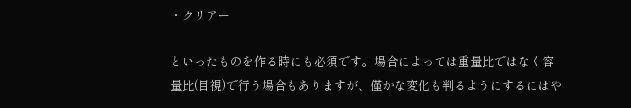・クリアー

といったものを作る時にも必須です。場合によっては重量比ではなく容量比(目視)で行う場合もありますが、僅かな変化も判るようにするにはや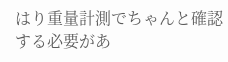はり重量計測でちゃんと確認する必要があ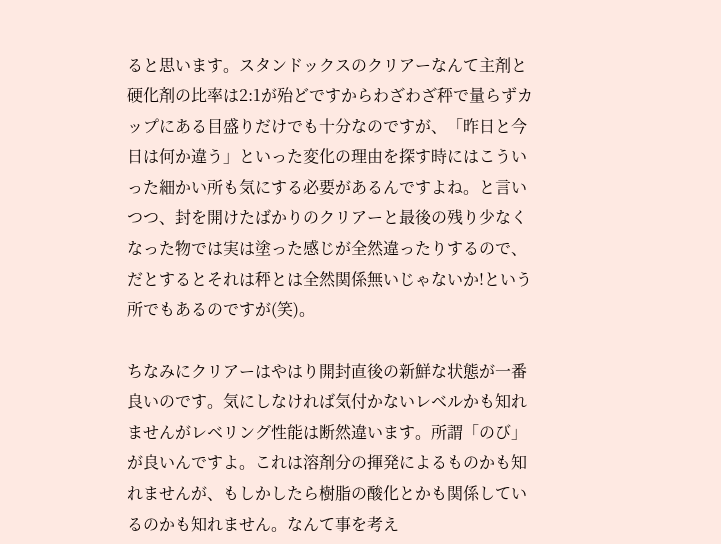ると思います。スタンドックスのクリアーなんて主剤と硬化剤の比率は2:1が殆どですからわざわざ秤で量らずカップにある目盛りだけでも十分なのですが、「昨日と今日は何か違う」といった変化の理由を探す時にはこういった細かい所も気にする必要があるんですよね。と言いつつ、封を開けたばかりのクリアーと最後の残り少なくなった物では実は塗った感じが全然違ったりするので、だとするとそれは秤とは全然関係無いじゃないか!という所でもあるのですが(笑)。

ちなみにクリアーはやはり開封直後の新鮮な状態が一番良いのです。気にしなければ気付かないレベルかも知れませんがレベリング性能は断然違います。所謂「のび」が良いんですよ。これは溶剤分の揮発によるものかも知れませんが、もしかしたら樹脂の酸化とかも関係しているのかも知れません。なんて事を考え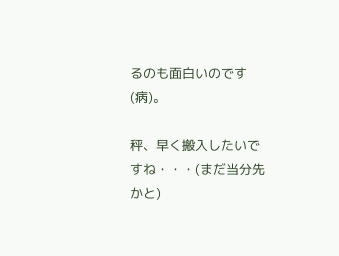るのも面白いのです(病)。

秤、早く搬入したいですね・・・(まだ当分先かと)